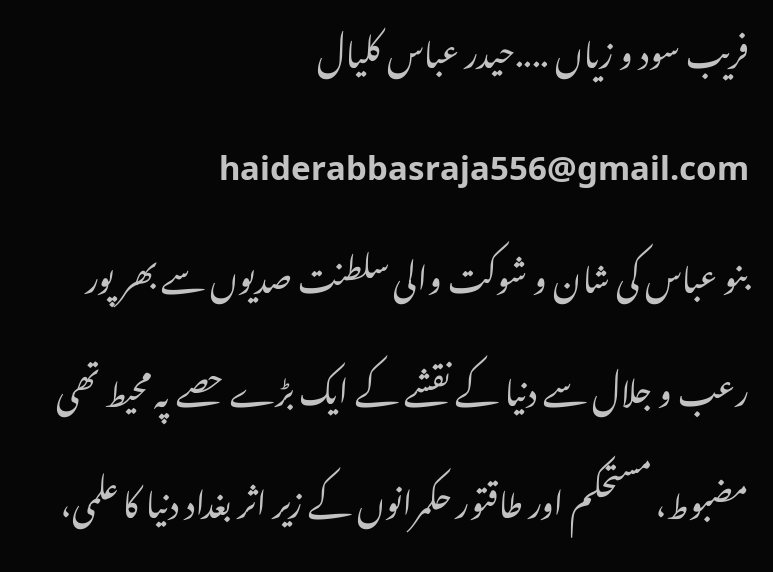فریب سود و زیاں ....حیدر عباس کلیال haiderabbasraja556@gmail.com
بنو عباس کی شان و شوکت والی سلطنت صدیوں سے بھر پور رعب و جلال سے دنیا کے نقشے کے ایک بڑے حصے پہ محیط تھی مضبوط، مستحکم اور طاقتور حکمرانوں کے زیر اثر بغداد دنیا کا علمی،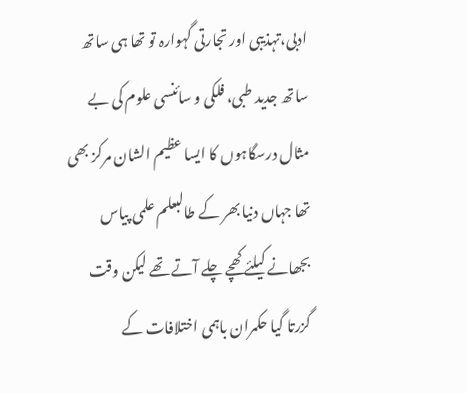ادبی،تہذیبی اور تجارتی گہوارہ تو تھا ہی ساتھ ساتھ جدید طبی، فلکی و سائنسی علوم کی بے مثال درسگاہوں کا ایسا عظیم الشان مرکز بھی تھا جہاں دنیا بھر کے طالبعلم علمی پیاس بجھانے کیلئے کھچے چلے آتے تھے لیکن وقت گزرتا گیا حکمران باہمی اختلافات کے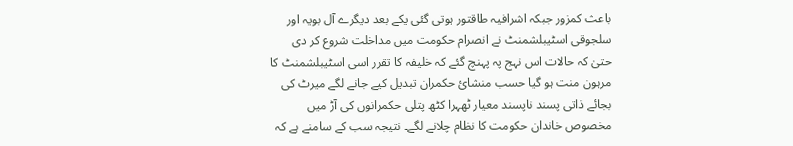باعث کمزور جبکہ اشرافیہ طاقتور ہوتی گئی یکے بعد دیگرے آل بویہ اور سلجوقی اسٹیبلشمنٹ نے انصرام حکومت میں مداخلت شروع کر دی حتیٰ کہ حالات اس نہج پہ پہنچ گئے کہ خلیفہ کا تقرر اسی اسٹیبلشمنٹ کا مرہون منت ہو گیا حسب منشائ حکمران تبدیل کیے جانے لگے میرٹ کی بجائے ذاتی پسند ناپسند معیار ٹھہرا کٹھ پتلی حکمرانوں کی آڑ میں مخصوص خاندان حکومت کا نظام چلانے لگے۔ نتیجہ سب کے سامنے ہے کہ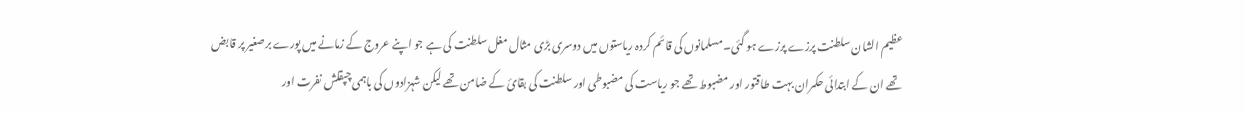عظیم الشان سلطنت پرزے پرزے ہو گئی۔ مسلمانوں کی قائم کردہ ریاستوں میں دوسری بڑی مثال مغل سلطنت کی ہے جو اپنے عروج کے زمانے میں پورے برصغیر پر قابض تھے ان کے ابتدائی حکمران بہت طاقتور اور مضبوط تھے جو ریاست کی مضبوطی اور سلطنت کی بقائ کے ضامن تھے لیکن شہزادوں کی باہمی چپقلش نفرت اور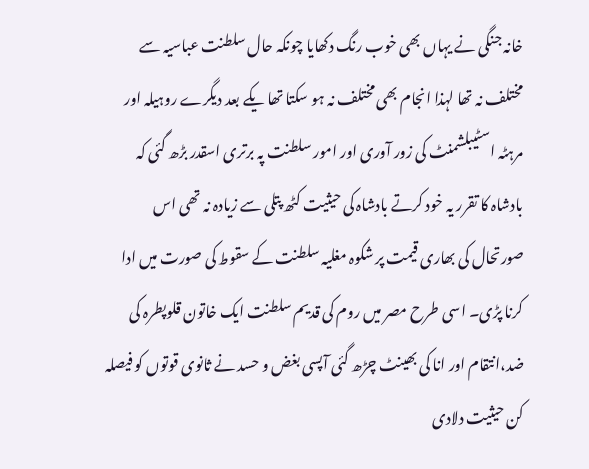خانہ جنگی نے یہاں بھی خوب رنگ دکھایا چونکہ حال سلطنت عباسیہ سے مختلف نہ تھا لہذا انجام بھی مختلف نہ ہو سکتا تھا یکے بعد دیگرے روہیلہ اور مرہٹہ اسٹیبلشمنٹ کی زور آوری اور امور سلطنت پہ برتری اسقدر بڑھ گئی کہ بادشاہ کا تقرر یہ خود کرتے بادشاہ کی حیثیت کٹھ پتلی سے زیادہ نہ تھی اس صورتحال کی بھاری قیمت پر شکوہ مغلیہ سلطنت کے سقوط کی صورت میں ادا کرنا پڑی۔ اسی طرح مصر میں روم کی قدیم سلطنت ایک خاتون قلوپطرہ کی ضد،انتقام اور انا کی بھینٹ چڑھ گئی آپسی بغض و حسد نے ثانوی قوتوں کو فیصلہ کن حیثیت دلادی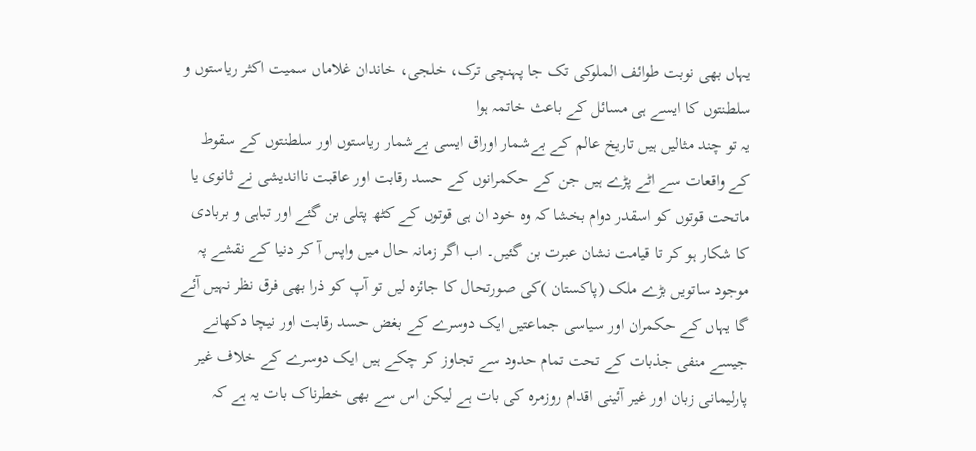یہاں بھی نوبت طوائف الملوکی تک جا پہنچی ترک، خلجی، خاندان غلاماں سمیت اکثر ریاستوں و سلطنتوں کا ایسے ہی مسائل کے باعث خاتمہ ہوا
یہ تو چند مثالیں ہیں تاریخ عالم کے بےشمار اوراق ایسی بےشمار ریاستوں اور سلطنتوں کے سقوط کے واقعات سے اٹے پڑے ہیں جن کے حکمرانوں کے حسد رقابت اور عاقبت نااندیشی نے ثانوی یا ماتحت قوتوں کو اسقدر دوام بخشا کہ وہ خود ان ہی قوتوں کے کٹھ پتلی بن گئے اور تباہی و بربادی کا شکار ہو کر تا قیامت نشان عبرت بن گئیں۔ اب اگر زمانہ حال میں واپس آ کر دنیا کے نقشے پہ موجود ساتویں بڑے ملک (پاکستان )کی صورتحال کا جائزہ لیں تو آپ کو ذرا بھی فرق نظر نہیں آئے گا یہاں کے حکمران اور سیاسی جماعتیں ایک دوسرے کے بغض حسد رقابت اور نیچا دکھانے جیسے منفی جذبات کے تحت تمام حدود سے تجاوز کر چکے ہیں ایک دوسرے کے خلاف غیر پارلیمانی زبان اور غیر آئینی اقدام روزمرہ کی بات ہے لیکن اس سے بھی خطرناک بات یہ ہے کہ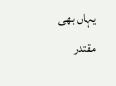یہاں بھی مقتدر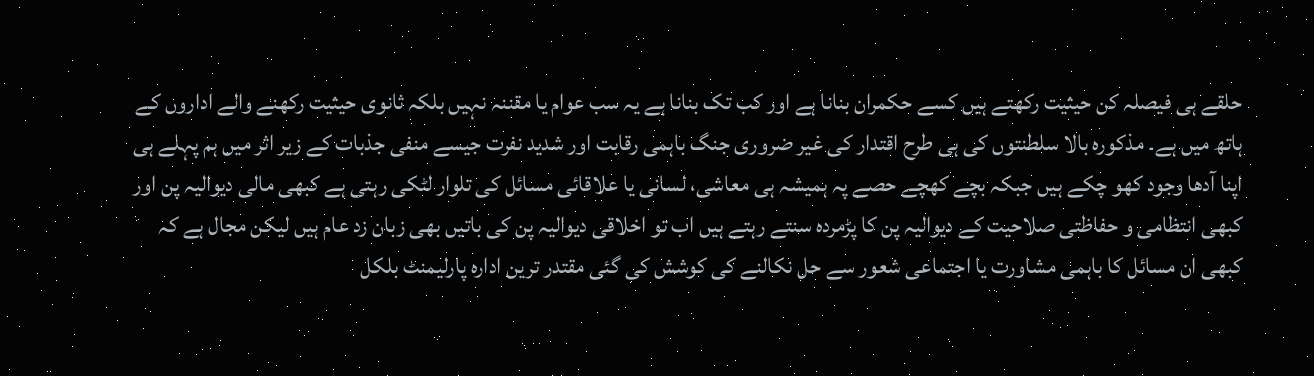حلقے ہی فیصلہ کن حیثیت رکھتے ہیں کسے حکمران بنانا ہے اور کب تک بنانا ہے یہ سب عوام یا مقننہ نہیں بلکہ ثانوی حیثیت رکھنے والے اداروں کے ہاتھ میں ہے۔ مذکورہ بالا سلطنتوں کی ہی طرح اقتدار کی غیر ضروری جنگ باہمی رقابت اور شدید نفرت جیسے منفی جذبات کے زیر اثر میں ہم پہلے ہی اپنا آدھا وجود کھو چکے ہیں جبکہ بچے کھچے حصے پہ ہمیشہ ہی معاشی، لسانی یا علاقائی مسائل کی تلوار لٹکی رہتی ہے کبھی مالی دیوالیہ پن اور کبھی انتظامی و حفاظتی صلاحیت کے دیوالیہ پن کا پڑمردہ سنتے رہتے ہیں اب تو اخلاقی دیوالیہ پن کی باتیں بھی زبان زد عام ہیں لیکن مجال ہے کہ کبھی ان مسائل کا باہمی مشاورت یا اجتماعی شعور سے حل نکالنے کی کوشش کی گئی مقتدر ترین ادارہ پارلیمنٹ بلکل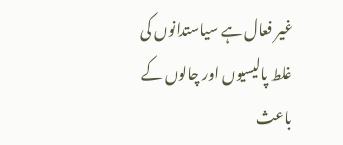غیر فعال ہے سیاستدانوں کی غلط پالیسیوں اور چالوں کے باعث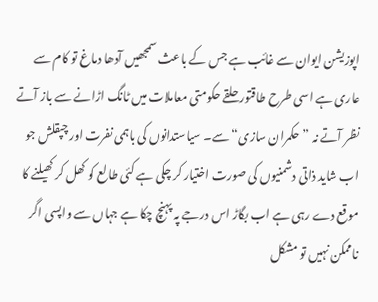اپوزیشن ایوان سے غائب ہے جس کے باعث سمجھیں آدھا دماغ تو کام سے عاری ہے اسی طرح طاقتور حلقے حکومتی معاملات میں ٹانگ اڑانے سے باز آتے نظر آتے نہ ”حکمران سازی“ سے۔ سیاستدانوں کی باہمی نفرت اور چپقلش جو اب شاید ذاتی دشمنیوں کی صورت اختیار کر چکی ہے کئی طالع کو کھل کر کھیلنے کا موقع دے رہی ہے اب بگاڑ اس درجے پہ پہنچ چکا ہے جہاں سے واپسی اگر ناممکن نہیں تو مشکل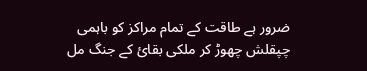ضرور ہے طاقت کے تمام مراکز کو باہمی چپقلش چھوڑ کر ملکی بقائ کے جنگ مل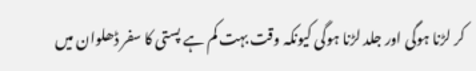کر لڑنا ہوگی اور جلد لڑنا ہوگی کیونکہ وقت بہت کم ہے پستی کا سفر ڈھلوان میں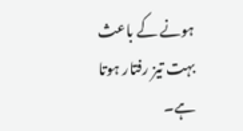ہونے کے باعث بہت تیز رفتار ہوتا ہے۔